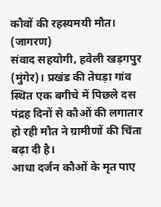कौवों की रहस्यमयी मौत। (जागरण)
संवाद सहयोगी, हवेली खड़गपुर (मुंगेर)। प्रखंड की तेघड़ा गांव स्थित एक बगीचे में पिछले दस पंद्रह दिनों से कौओं की लगातार हो रही मौत ने ग्रामीणों की चिंता बढ़ा दी है।
आधा दर्जन कौओं के मृत पाए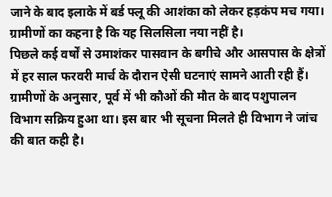जाने के बाद इलाके में बर्ड फ्लू की आशंका को लेकर हड़कंप मच गया। ग्रामीणों का कहना है कि यह सिलसिला नया नहीं है।
पिछले कई वर्षों से उमाशंकर पासवान के बगीचे और आसपास के क्षेत्रों में हर साल फरवरी मार्च के दौरान ऐसी घटनाएं सामने आती रही हैं।
ग्रामीणों के अनुसार, पूर्व में भी कौओं की मौत के बाद पशुपालन विभाग सक्रिय हुआ था। इस बार भी सूचना मिलते ही विभाग ने जांच की बात कही है।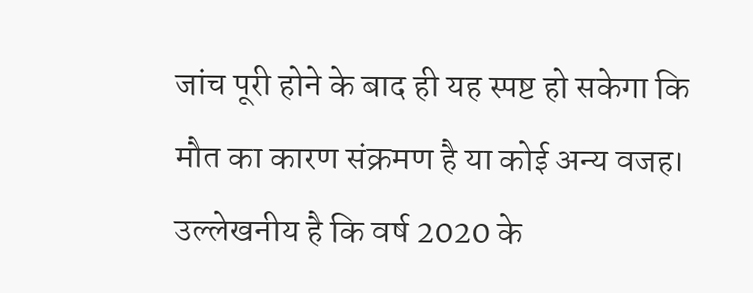जांच पूरी होने के बाद ही यह स्पष्ट हो सकेगा कि मौत का कारण संक्रमण है या कोई अन्य वजह।
उल्लेखनीय है कि वर्ष 2020 के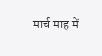मार्च माह में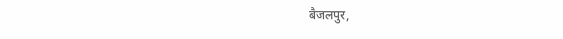बैजलपुर,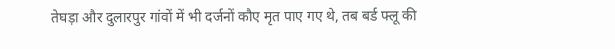तेघड़ा और दुलारपुर गांवों में भी दर्जनों कौए मृत पाए गए थे, तब बर्ड फ्लू की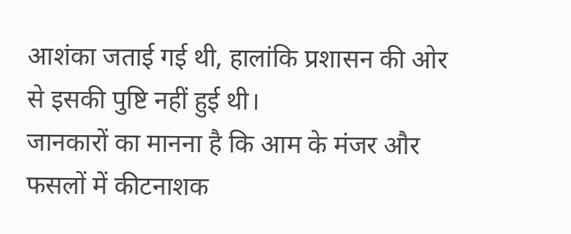आशंका जताई गई थी, हालांकि प्रशासन की ओर से इसकी पुष्टि नहीं हुई थी।
जानकारों का मानना है कि आम के मंजर और फसलों में कीटनाशक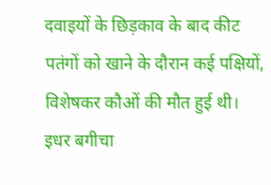दवाइयों के छिड़काव के बाद कीट पतंगों को खाने के दौरान कई पक्षियों, विशेषकर कौओं की मौत हुई थी।
इधर बगीचा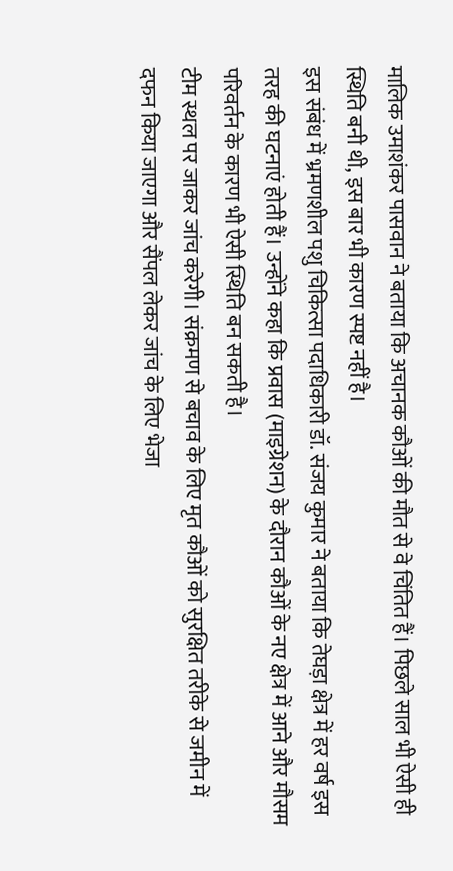मालिक उमाशंकर पासवान ने बताया कि अचानक कौओं की मौत से वे चिंतित हैं। पिछले साल भी ऐसी ही स्थिति बनी थी, इस बार भी कारण स्पष्ट नहीं है।
इस संबंध में भ्रमणशील पशु चिकित्सा पदाधिकारी डॉ. संजय कुमार ने बताया कि तेघड़ा क्षेत्र में हर वर्ष इस तरह की घटनाएं होती हैं। उन्होंने कहा कि प्रवास (माइग्रेशन) के दौरान कौओं के नए क्षेत्र में आने और मौसम परिवर्तन के कारण भी ऐसी स्थिति बन सकती है।
टीम स्थल पर जाकर जांच करेगी। संक्रमण से बचाव के लिए मृत कौओं को सुरक्षित तरीके से जमीन में दफन किया जाएगा और सैंपल लेकर जांच के लिए भेजा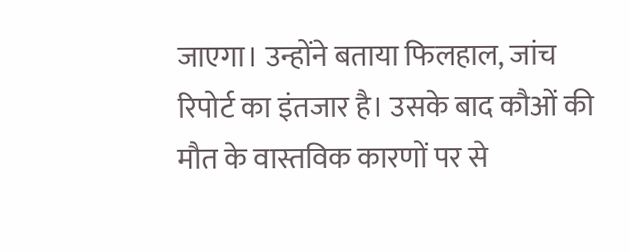जाएगा। उन्होंने बताया फिलहाल, जांच रिपोर्ट का इंतजार है। उसके बाद कौओं की मौत के वास्तविक कारणों पर से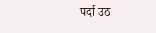पर्दा उठ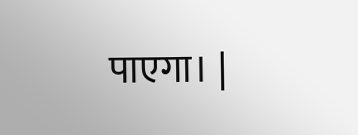पाएगा। |